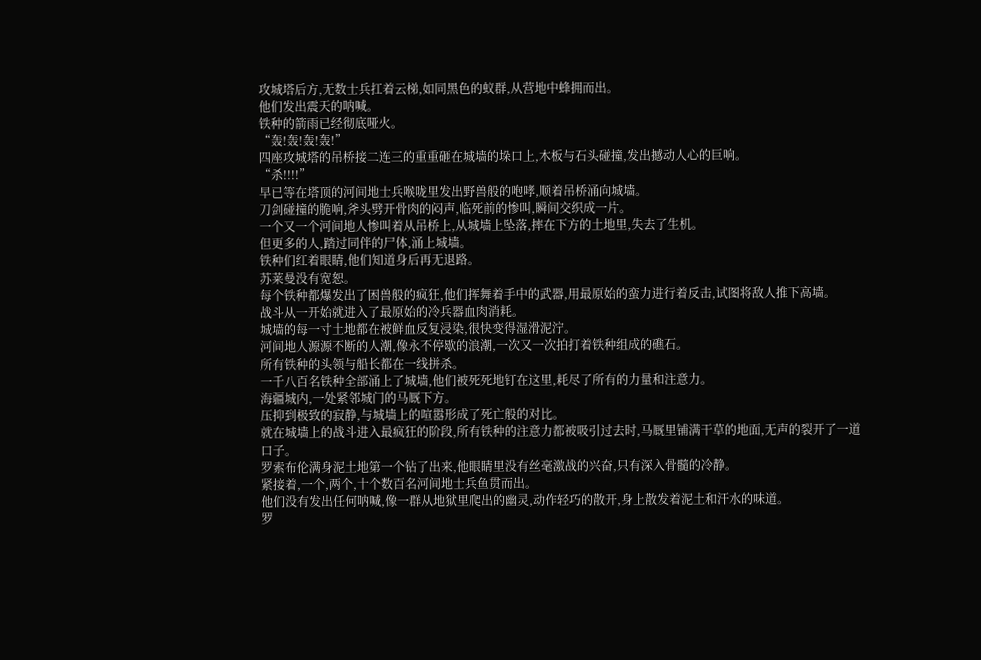攻城塔后方,无数士兵扛着云梯,如同黑色的蚁群,从营地中蜂拥而出。
他们发出震天的呐喊。
铁种的箭雨已经彻底哑火。
“轰!轰!轰!轰!”
四座攻城塔的吊桥接二连三的重重砸在城墙的垛口上,木板与石头碰撞,发出撼动人心的巨响。
“杀!!!!”
早已等在塔顶的河间地士兵喉咙里发出野兽般的咆哮,顺着吊桥涌向城墙。
刀剑碰撞的脆响,斧头劈开骨肉的闷声,临死前的惨叫,瞬间交织成一片。
一个又一个河间地人惨叫着从吊桥上,从城墙上坠落,摔在下方的土地里,失去了生机。
但更多的人,踏过同伴的尸体,涌上城墙。
铁种们红着眼睛,他们知道身后再无退路。
苏莱曼没有宽恕。
每个铁种都爆发出了困兽般的疯狂,他们挥舞着手中的武器,用最原始的蛮力进行着反击,试图将敌人推下高墙。
战斗从一开始就进入了最原始的冷兵器血肉消耗。
城墙的每一寸土地都在被鲜血反复浸染,很快变得湿滑泥泞。
河间地人源源不断的人潮,像永不停歇的浪潮,一次又一次拍打着铁种组成的礁石。
所有铁种的头领与船长都在一线拼杀。
一千八百名铁种全部涌上了城墙,他们被死死地钉在这里,耗尽了所有的力量和注意力。
海疆城内,一处紧邻城门的马厩下方。
压抑到极致的寂静,与城墙上的喧嚣形成了死亡般的对比。
就在城墙上的战斗进入最疯狂的阶段,所有铁种的注意力都被吸引过去时,马厩里铺满干草的地面,无声的裂开了一道口子。
罗索布伦满身泥土地第一个钻了出来,他眼睛里没有丝毫激战的兴奋,只有深入骨髓的冷静。
紧接着,一个,两个,十个数百名河间地士兵鱼贯而出。
他们没有发出任何呐喊,像一群从地狱里爬出的幽灵,动作轻巧的散开,身上散发着泥土和汗水的味道。
罗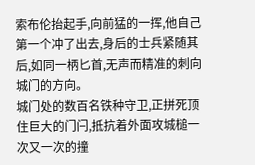索布伦抬起手,向前猛的一挥,他自己第一个冲了出去,身后的士兵紧随其后,如同一柄匕首,无声而精准的刺向城门的方向。
城门处的数百名铁种守卫,正拼死顶住巨大的门闩,抵抗着外面攻城槌一次又一次的撞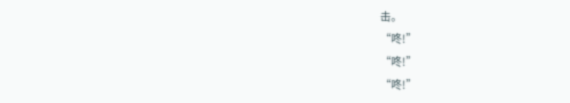击。
“咚!”
“咚!”
“咚!”